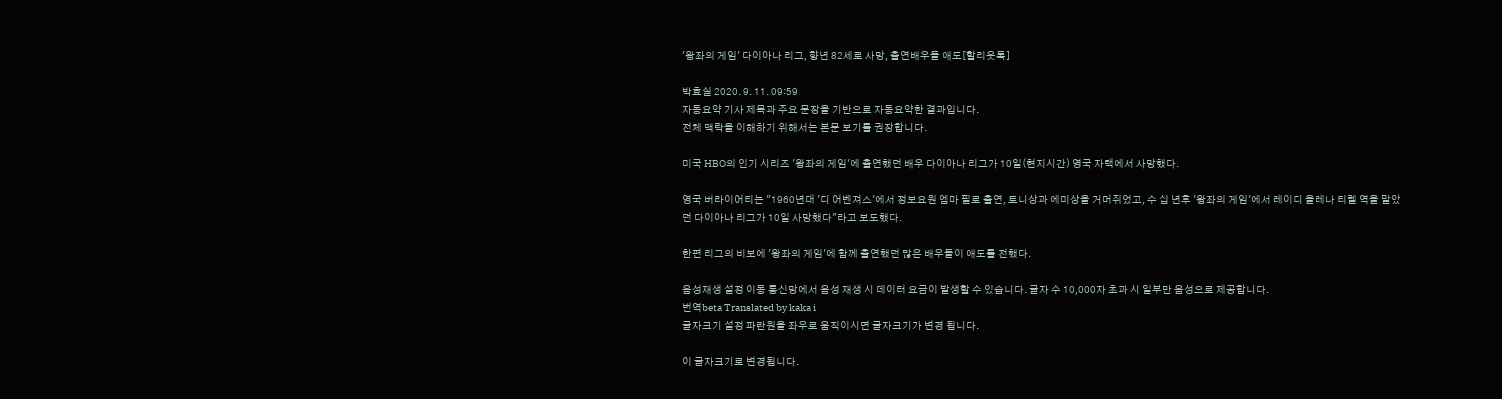'왕좌의 게임' 다이아나 리그, 향년 82세로 사망, 출연배우들 애도[할리웃톡]

박효실 2020. 9. 11. 09:59
자동요약 기사 제목과 주요 문장을 기반으로 자동요약한 결과입니다.
전체 맥락을 이해하기 위해서는 본문 보기를 권장합니다.

미국 HBO의 인기 시리즈 '왕좌의 게임'에 출연했던 배우 다이아나 리그가 10일(현지시간) 영국 자택에서 사망했다.

영국 버라이어티는 "1960년대 '디 어벤져스'에서 정보요원 엠마 필로 출연, 토니상과 에미상을 거머쥐었고, 수 십 년후 '왕좌의 게임'에서 레이디 올레나 티렐 역을 맡았던 다이아나 리그가 10일 사망했다"라고 보도했다.

한편 리그의 비보에 '왕좌의 게임'에 함께 출연했던 많은 배우들이 애도를 전했다.

음성재생 설정 이동 통신망에서 음성 재생 시 데이터 요금이 발생할 수 있습니다. 글자 수 10,000자 초과 시 일부만 음성으로 제공합니다.
번역beta Translated by kaka i
글자크기 설정 파란원을 좌우로 움직이시면 글자크기가 변경 됩니다.

이 글자크기로 변경됩니다.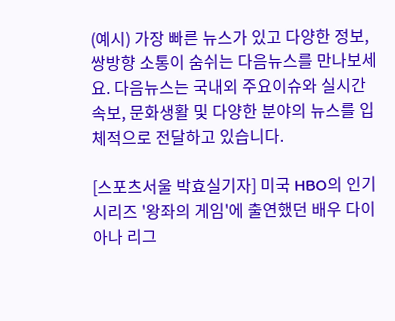(예시) 가장 빠른 뉴스가 있고 다양한 정보, 쌍방향 소통이 숨쉬는 다음뉴스를 만나보세요. 다음뉴스는 국내외 주요이슈와 실시간 속보, 문화생활 및 다양한 분야의 뉴스를 입체적으로 전달하고 있습니다.

[스포츠서울 박효실기자] 미국 HBO의 인기 시리즈 '왕좌의 게임'에 출연했던 배우 다이아나 리그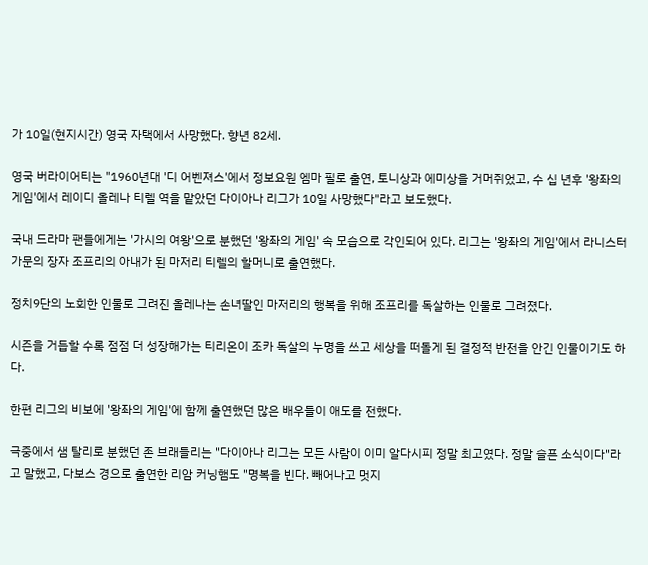가 10일(현지시간) 영국 자택에서 사망했다. 향년 82세.

영국 버라이어티는 "1960년대 '디 어벤져스'에서 정보요원 엠마 필로 출연, 토니상과 에미상을 거머쥐었고, 수 십 년후 '왕좌의 게임'에서 레이디 올레나 티렐 역을 맡았던 다이아나 리그가 10일 사망했다"라고 보도했다.

국내 드라마 팬들에게는 '가시의 여왕'으로 분했던 '왕좌의 게임' 속 모습으로 각인되어 있다. 리그는 '왕좌의 게임'에서 라니스터 가문의 장자 조프리의 아내가 된 마저리 티렐의 할머니로 출연했다.

정치9단의 노회한 인물로 그려진 올레나는 손녀딸인 마저리의 행복을 위해 조프리를 독살하는 인물로 그려졌다.

시즌을 거듭할 수록 점점 더 성장해가는 티리온이 조카 독살의 누명을 쓰고 세상을 떠돌게 된 결정적 반전을 안긴 인물이기도 하다.

한편 리그의 비보에 '왕좌의 게임'에 함께 출연했던 많은 배우들이 애도를 전했다.

극중에서 샘 탈리로 분했던 존 브래들리는 "다이아나 리그는 모든 사람이 이미 알다시피 정말 최고였다. 정말 슬픈 소식이다"라고 말했고, 다보스 경으로 출연한 리암 커닝햄도 "명복을 빈다. 빼어나고 멋지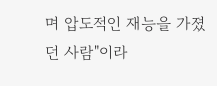며 압도적인 재능을 가졌던 사람"이라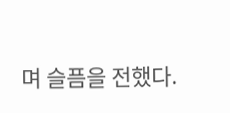며 슬픔을 전했다.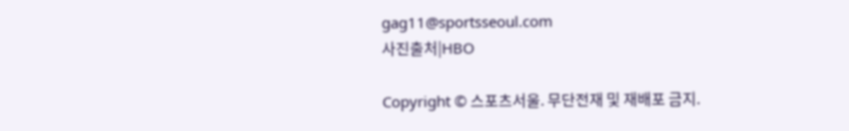gag11@sportsseoul.com
사진출처|HBO

Copyright © 스포츠서울. 무단전재 및 재배포 금지.